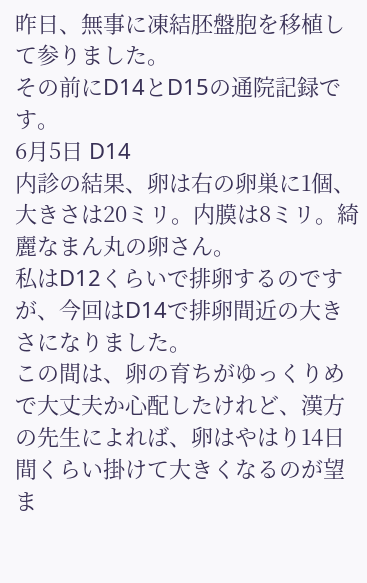昨日、無事に凍結胚盤胞を移植して参りました。
その前にD14とD15の通院記録です。
6月5日 D14
内診の結果、卵は右の卵巣に1個、大きさは20ミリ。内膜は8ミリ。綺麗なまん丸の卵さん。
私はD12くらいで排卵するのですが、今回はD14で排卵間近の大きさになりました。
この間は、卵の育ちがゆっくりめで大丈夫か心配したけれど、漢方の先生によれば、卵はやはり14日間くらい掛けて大きくなるのが望ま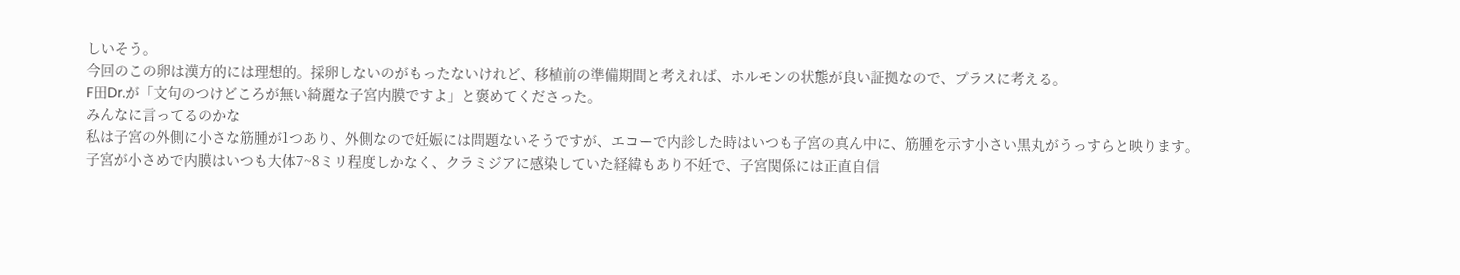しいそう。
今回のこの卵は漢方的には理想的。採卵しないのがもったないけれど、移植前の準備期間と考えれば、ホルモンの状態が良い証拠なので、プラスに考える。
F田Dr.が「文句のつけどころが無い綺麗な子宮内膜ですよ」と褒めてくださった。
みんなに言ってるのかな
私は子宮の外側に小さな筋腫が1つあり、外側なので妊娠には問題ないそうですが、エコーで内診した時はいつも子宮の真ん中に、筋腫を示す小さい黒丸がうっすらと映ります。
子宮が小さめで内膜はいつも大体7~8ミリ程度しかなく、クラミジアに感染していた経緯もあり不妊で、子宮関係には正直自信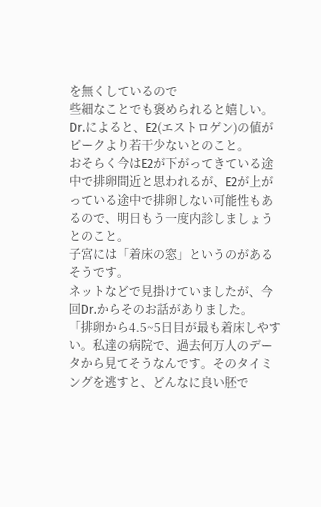を無くしているので
些細なことでも褒められると嬉しい。
Dr.によると、E2(エストロゲン)の値がピークより若干少ないとのこと。
おそらく今はE2が下がってきている途中で排卵間近と思われるが、E2が上がっている途中で排卵しない可能性もあるので、明日もう一度内診しましょうとのこと。
子宮には「着床の窓」というのがあるそうです。
ネットなどで見掛けていましたが、今回Dr.からそのお話がありました。
「排卵から4.5~5日目が最も着床しやすい。私達の病院で、過去何万人のデータから見てそうなんです。そのタイミングを逃すと、どんなに良い胚で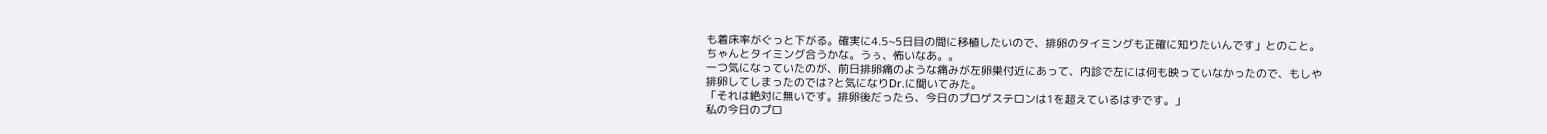も着床率がぐっと下がる。確実に4.5~5日目の間に移植したいので、排卵のタイミングも正確に知りたいんです」とのこと。
ちゃんとタイミング合うかな。うぅ、怖いなあ。。
一つ気になっていたのが、前日排卵痛のような痛みが左卵巣付近にあって、内診で左には何も映っていなかったので、もしや排卵してしまったのでは?と気になりDr.に聞いてみた。
「それは絶対に無いです。排卵後だったら、今日のプロゲステロンは1を超えているはずです。」
私の今日のプロ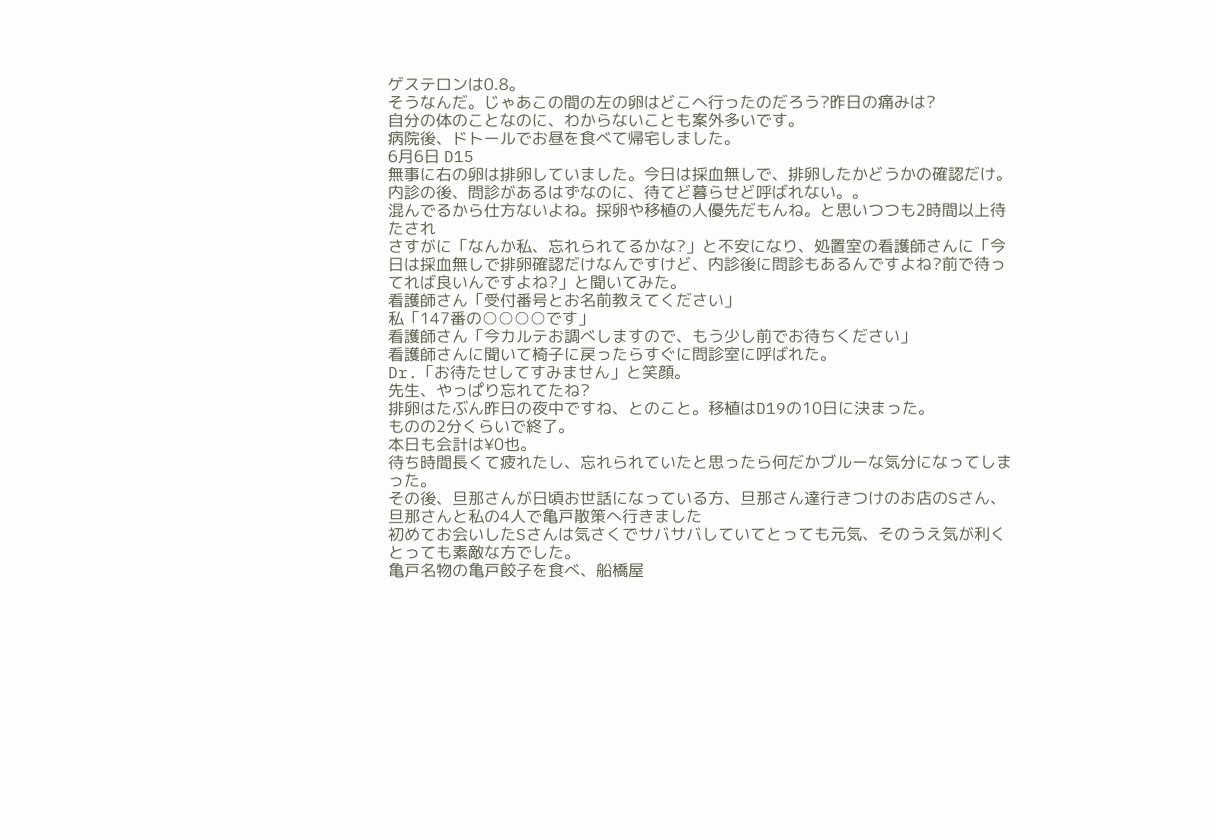ゲステロンは0.8。
そうなんだ。じゃあこの間の左の卵はどこへ行ったのだろう?昨日の痛みは?
自分の体のことなのに、わからないことも案外多いです。
病院後、ドトールでお昼を食べて帰宅しました。
6月6日 D15
無事に右の卵は排卵していました。今日は採血無しで、排卵したかどうかの確認だけ。
内診の後、問診があるはずなのに、待てど暮らせど呼ばれない。。
混んでるから仕方ないよね。採卵や移植の人優先だもんね。と思いつつも2時間以上待たされ
さすがに「なんか私、忘れられてるかな?」と不安になり、処置室の看護師さんに「今日は採血無しで排卵確認だけなんですけど、内診後に問診もあるんですよね?前で待ってれば良いんですよね?」と聞いてみた。
看護師さん「受付番号とお名前教えてください」
私「147番の○○○○です」
看護師さん「今カルテお調べしますので、もう少し前でお待ちください」
看護師さんに聞いて椅子に戻ったらすぐに問診室に呼ばれた。
Dr.「お待たせしてすみません」と笑顔。
先生、やっぱり忘れてたね?
排卵はたぶん昨日の夜中ですね、とのこと。移植はD19の10日に決まった。
ものの2分くらいで終了。
本日も会計は¥0也。
待ち時間長くて疲れたし、忘れられていたと思ったら何だかブルーな気分になってしまった。
その後、旦那さんが日頃お世話になっている方、旦那さん達行きつけのお店のSさん、旦那さんと私の4人で亀戸散策へ行きました
初めてお会いしたSさんは気さくでサバサバしていてとっても元気、そのうえ気が利くとっても素敵な方でした。
亀戸名物の亀戸餃子を食べ、船橋屋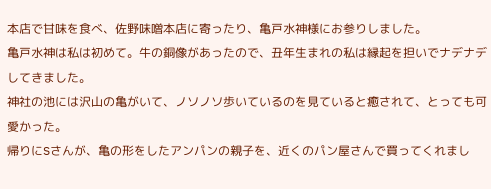本店で甘味を食べ、佐野味噌本店に寄ったり、亀戸水神様にお参りしました。
亀戸水神は私は初めて。牛の銅像があったので、丑年生まれの私は縁起を担いでナデナデしてきました。
神社の池には沢山の亀がいて、ノソノソ歩いているのを見ていると癒されて、とっても可愛かった。
帰りにSさんが、亀の形をしたアンパンの親子を、近くのパン屋さんで買ってくれまし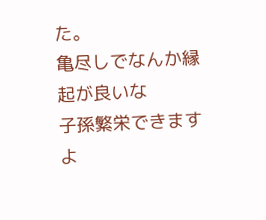た。
亀尽しでなんか縁起が良いな
子孫繁栄できますよ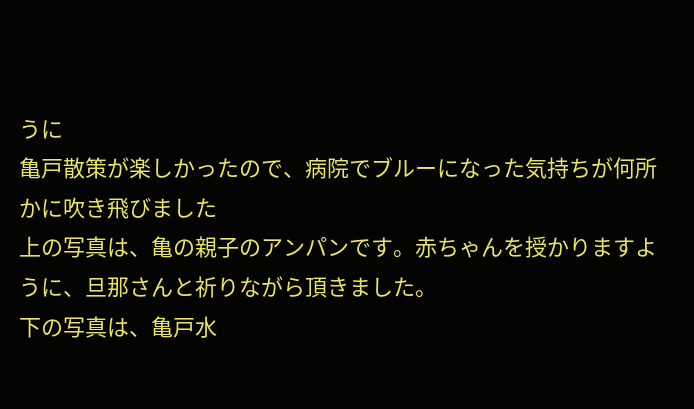うに
亀戸散策が楽しかったので、病院でブルーになった気持ちが何所かに吹き飛びました
上の写真は、亀の親子のアンパンです。赤ちゃんを授かりますように、旦那さんと祈りながら頂きました。
下の写真は、亀戸水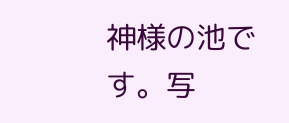神様の池です。写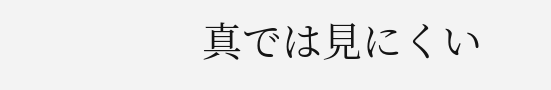真では見にくい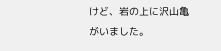けど、岩の上に沢山亀がいました。